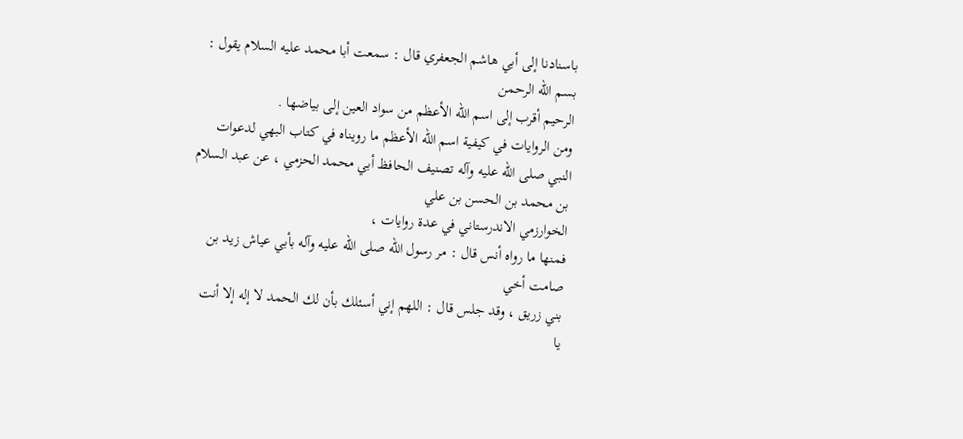باسنادنا إلى أبي هاشم الجعفري قال : سمعت أبا محمد عليه السلام يقول : بسم الله الرحمن
الرحيم أقرب إلى اسم الله الأعظم من سواد العين إلى بياضها .
ومن الروايات في كيفية اسم الله الأعظم ما رويناه في كتاب البهي لدعوات
النبي صلى الله عليه وآله تصنيف الحافظ أبي محمد الحزمي ، عن عبد السلام بن محمد بن الحسن بن علي
الخوارزمي الاندرستاني في عدة روايات ،
فمنها ما رواه أنس قال : مر رسول الله صلى الله عليه وآله بأبي عياش زيد بن صامت أخي
بني زريق ، وقد جلس قال : اللهم إني أسئلك بأن لك الحمد لا إله إلا أنت
يا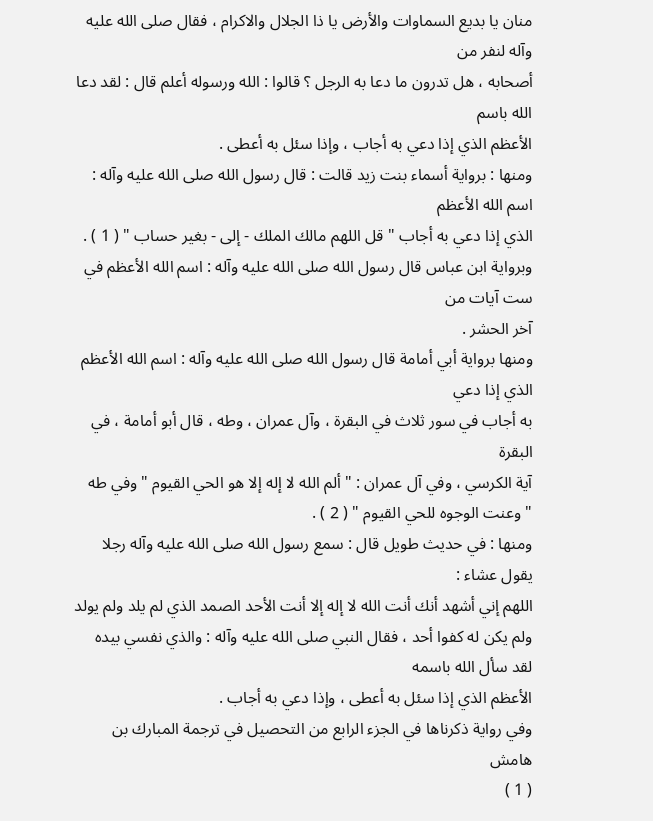منان يا بديع السماوات والأرض يا ذا الجلال والاكرام ، فقال صلى الله عليه وآله لنفر من
أصحابه ، هل تدرون ما دعا به الرجل ؟ قالوا : الله ورسوله أعلم قال : لقد دعا الله باسم
الأعظم الذي إذا دعي به أجاب ، وإذا سئل به أعطى .
ومنها : برواية أسماء بنت زيد قالت : قال رسول الله صلى الله عليه وآله : اسم الله الأعظم
الذي إذا دعي به أجاب " قل اللهم مالك الملك - إلى - بغير حساب " ( 1 ) .
وبرواية ابن عباس قال رسول الله صلى الله عليه وآله : اسم الله الأعظم في ست آيات من
آخر الحشر .
ومنها برواية أبي أمامة قال رسول الله صلى الله عليه وآله : اسم الله الأعظم الذي إذا دعي
به أجاب في سور ثلاث في البقرة ، وآل عمران ، وطه ، قال أبو أمامة ، في البقرة
آية الكرسي ، وفي آل عمران : " ألم الله لا إله إلا هو الحي القيوم " وفي طه
" وعنت الوجوه للحي القيوم " ( 2 ) .
ومنها : في حديث طويل قال : سمع رسول الله صلى الله عليه وآله رجلا يقول عشاء :
اللهم إني أشهد أنك أنت الله لا إله إلا أنت الأحد الصمد الذي لم يلد ولم يولد
ولم يكن له كفوا أحد ، فقال النبي صلى الله عليه وآله : والذي نفسي بيده لقد سأل الله باسمه
الأعظم الذي إذا سئل به أعطى ، وإذا دعي به أجاب .
وفي رواية ذكرناها في الجزء الرابع من التحصيل في ترجمة المبارك بن
هامش
( 1 )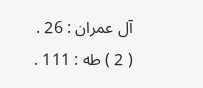آل عمران : 26 .
( 2 ) طه : 111 .